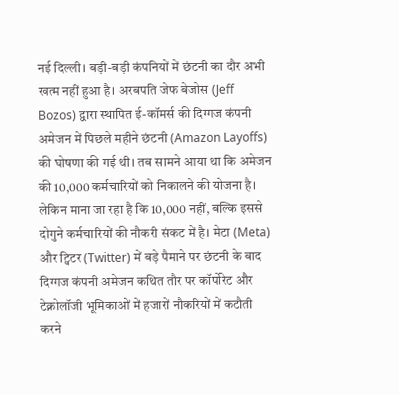नई दिल्ली। बड़ी-बड़ी कंपनियों में छंटनी का दौर अभी खत्म नहीं हुआ है। अरबपति जेफ बेजोस (Jeff Bozos) द्वारा स्थापित ई-कॉमर्स की दिग्गज कंपनी अमेजन में पिछले महीने छंटनी (Amazon Layoffs) की घोषणा की गई थी। तब सामने आया था कि अमेजन की 10,000 कर्मचारियों को निकालने की योजना है। लेकिन माना जा रहा है कि 10,000 नहीं, बल्कि इससे दोगुने कर्मचारियों की नौकरी संकट में है। मेटा (Meta) और ट्विटर (Twitter) में बड़े पैमाने पर छंटनी के बाद दिग्गज कंपनी अमेजन कथित तौर पर कॉर्पोरेट और टेक्नोलॉजी भूमिकाओं में हजारों नौकरियों में कटौती करने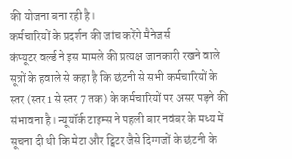की योजना बना रही है।
कर्मचारियों के प्रदर्शन की जांच करेंगे मैनेजर्स
कंप्यूटर वर्ल्ड ने इस मामले की प्रत्यक्ष जानकारी रखने वाले सूत्रों के हवाले से कहा है कि छंटनी से सभी कर्मचारियों के स्तर (स्तर 1 से स्तर 7 तक) के कर्मचारियों पर असर पड़ने की संभावना है। न्यूयॉर्क टाइम्स ने पहली बार नवंबर के मध्य में सूचना दी थी कि मेटा और ट्विटर जैसे दिग्गजों के छंटनी के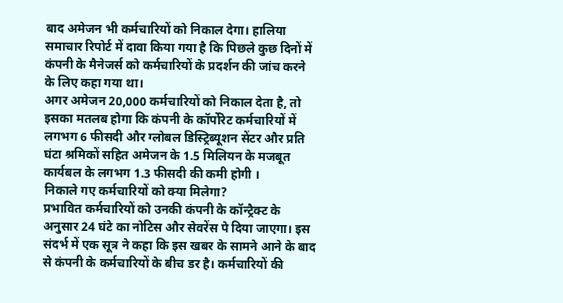बाद अमेजन भी कर्मचारियों को निकाल देगा। हालिया समाचार रिपोर्ट में दावा किया गया है कि पिछले कुछ दिनों में कंपनी के मैनेजर्स को कर्मचारियों के प्रदर्शन की जांच करने के लिए कहा गया था।
अगर अमेजन 20,000 कर्मचारियों को निकाल देता है, तो इसका मतलब होगा कि कंपनी के कॉर्पोरेट कर्मचारियों में लगभग 6 फीसदी और ग्लोबल डिस्ट्रिब्यूशन सेंटर और प्रति घंटा श्रमिकों सहित अमेजन के 1.5 मिलियन के मजबूत कार्यबल के लगभग 1.3 फीसदी की कमी होगी ।
निकाले गए कर्मचारियों को क्या मिलेगा?
प्रभावित कर्मचारियों को उनकी कंपनी के कॉन्ट्रैक्ट के अनुसार 24 घंटे का नोटिस और सेवरेंस पे दिया जाएगा। इस संदर्भ में एक सूत्र ने कहा कि इस खबर के सामने आने के बाद से कंपनी के कर्मचारियों के बीच डर है। कर्मचारियों की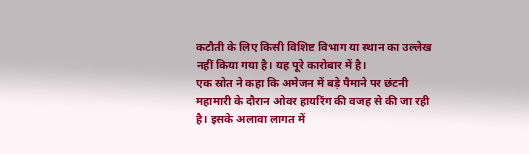कटौती के लिए किसी विशिष्ट विभाग या स्थान का उल्लेख नहीं किया गया है। यह पूरे कारोबार में है।
एक स्रोत ने कहा कि अमेजन में बड़े पैमाने पर छंटनी महामारी के दौरान ओवर हायरिंग की वजह से की जा रही है। इसके अलावा लागत में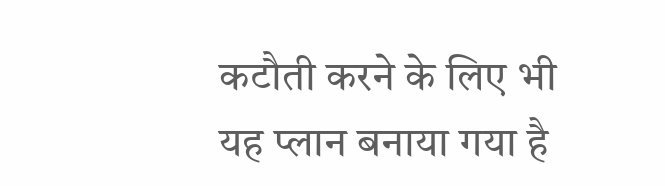कटौती करने के लिए भी यह प्लान बनाया गया है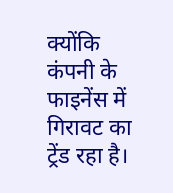क्योंकि कंपनी के फाइनेंस में गिरावट का ट्रेंड रहा है।